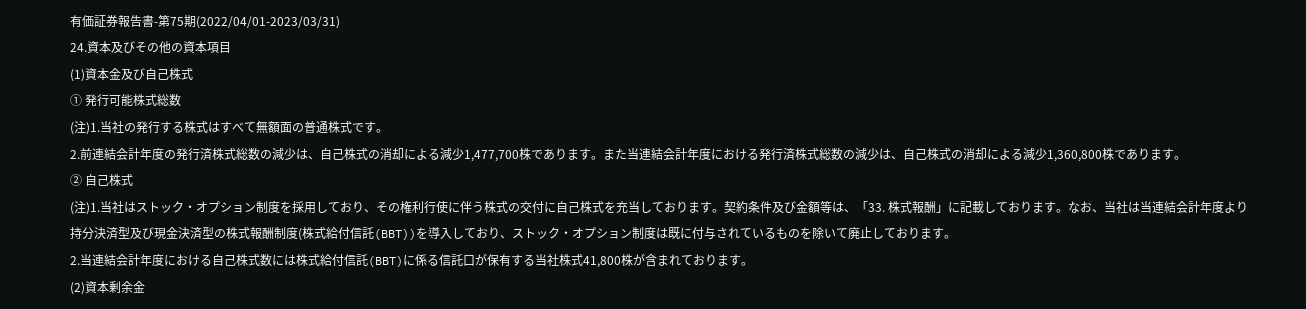有価証券報告書-第75期(2022/04/01-2023/03/31)
24.資本及びその他の資本項目
(1)資本金及び自己株式
① 発行可能株式総数
(注)1.当社の発行する株式はすべて無額面の普通株式です。
2.前連結会計年度の発行済株式総数の減少は、自己株式の消却による減少1,477,700株であります。また当連結会計年度における発行済株式総数の減少は、自己株式の消却による減少1,360,800株であります。
② 自己株式
(注)1.当社はストック・オプション制度を採用しており、その権利行使に伴う株式の交付に自己株式を充当しております。契約条件及び金額等は、「33. 株式報酬」に記載しております。なお、当社は当連結会計年度より持分決済型及び現金決済型の株式報酬制度(株式給付信託(BBT))を導入しており、ストック・オプション制度は既に付与されているものを除いて廃止しております。
2.当連結会計年度における自己株式数には株式給付信託(BBT)に係る信託口が保有する当社株式41,800株が含まれております。
(2)資本剰余金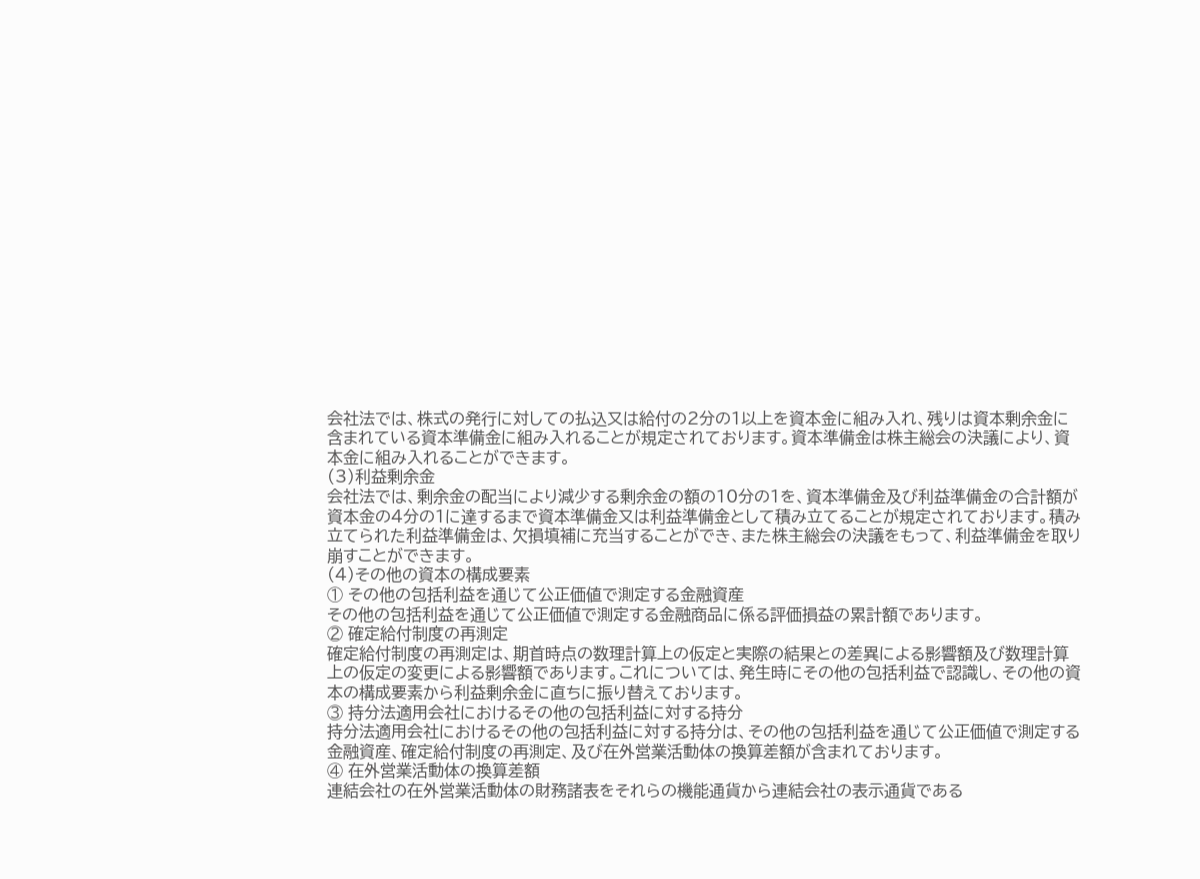会社法では、株式の発行に対しての払込又は給付の2分の1以上を資本金に組み入れ、残りは資本剰余金に含まれている資本準備金に組み入れることが規定されております。資本準備金は株主総会の決議により、資本金に組み入れることができます。
(3)利益剰余金
会社法では、剰余金の配当により減少する剰余金の額の10分の1を、資本準備金及び利益準備金の合計額が資本金の4分の1に達するまで資本準備金又は利益準備金として積み立てることが規定されております。積み立てられた利益準備金は、欠損填補に充当することができ、また株主総会の決議をもって、利益準備金を取り崩すことができます。
(4)その他の資本の構成要素
① その他の包括利益を通じて公正価値で測定する金融資産
その他の包括利益を通じて公正価値で測定する金融商品に係る評価損益の累計額であります。
② 確定給付制度の再測定
確定給付制度の再測定は、期首時点の数理計算上の仮定と実際の結果との差異による影響額及び数理計算上の仮定の変更による影響額であります。これについては、発生時にその他の包括利益で認識し、その他の資本の構成要素から利益剰余金に直ちに振り替えております。
③ 持分法適用会社におけるその他の包括利益に対する持分
持分法適用会社におけるその他の包括利益に対する持分は、その他の包括利益を通じて公正価値で測定する金融資産、確定給付制度の再測定、及び在外営業活動体の換算差額が含まれております。
④ 在外営業活動体の換算差額
連結会社の在外営業活動体の財務諸表をそれらの機能通貨から連結会社の表示通貨である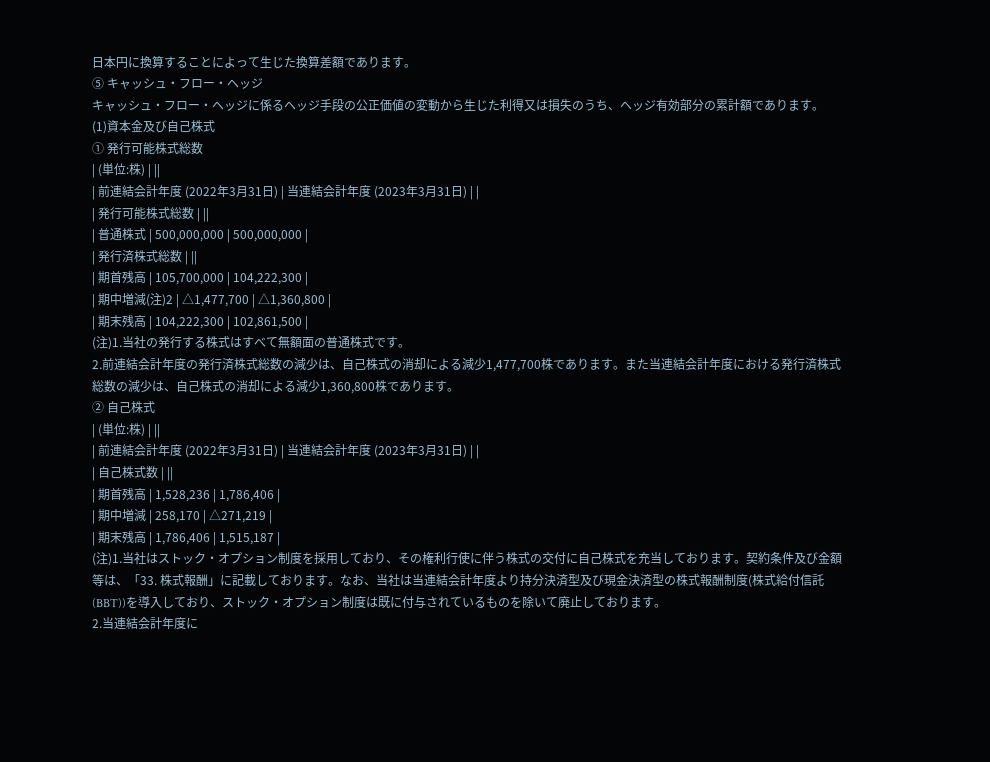日本円に換算することによって生じた換算差額であります。
⑤ キャッシュ・フロー・ヘッジ
キャッシュ・フロー・ヘッジに係るヘッジ手段の公正価値の変動から生じた利得又は損失のうち、ヘッジ有効部分の累計額であります。
(1)資本金及び自己株式
① 発行可能株式総数
| (単位:株) | ||
| 前連結会計年度 (2022年3月31日) | 当連結会計年度 (2023年3月31日) | |
| 発行可能株式総数 | ||
| 普通株式 | 500,000,000 | 500,000,000 |
| 発行済株式総数 | ||
| 期首残高 | 105,700,000 | 104,222,300 |
| 期中増減(注)2 | △1,477,700 | △1,360,800 |
| 期末残高 | 104,222,300 | 102,861,500 |
(注)1.当社の発行する株式はすべて無額面の普通株式です。
2.前連結会計年度の発行済株式総数の減少は、自己株式の消却による減少1,477,700株であります。また当連結会計年度における発行済株式総数の減少は、自己株式の消却による減少1,360,800株であります。
② 自己株式
| (単位:株) | ||
| 前連結会計年度 (2022年3月31日) | 当連結会計年度 (2023年3月31日) | |
| 自己株式数 | ||
| 期首残高 | 1,528,236 | 1,786,406 |
| 期中増減 | 258,170 | △271,219 |
| 期末残高 | 1,786,406 | 1,515,187 |
(注)1.当社はストック・オプション制度を採用しており、その権利行使に伴う株式の交付に自己株式を充当しております。契約条件及び金額等は、「33. 株式報酬」に記載しております。なお、当社は当連結会計年度より持分決済型及び現金決済型の株式報酬制度(株式給付信託(BBT))を導入しており、ストック・オプション制度は既に付与されているものを除いて廃止しております。
2.当連結会計年度に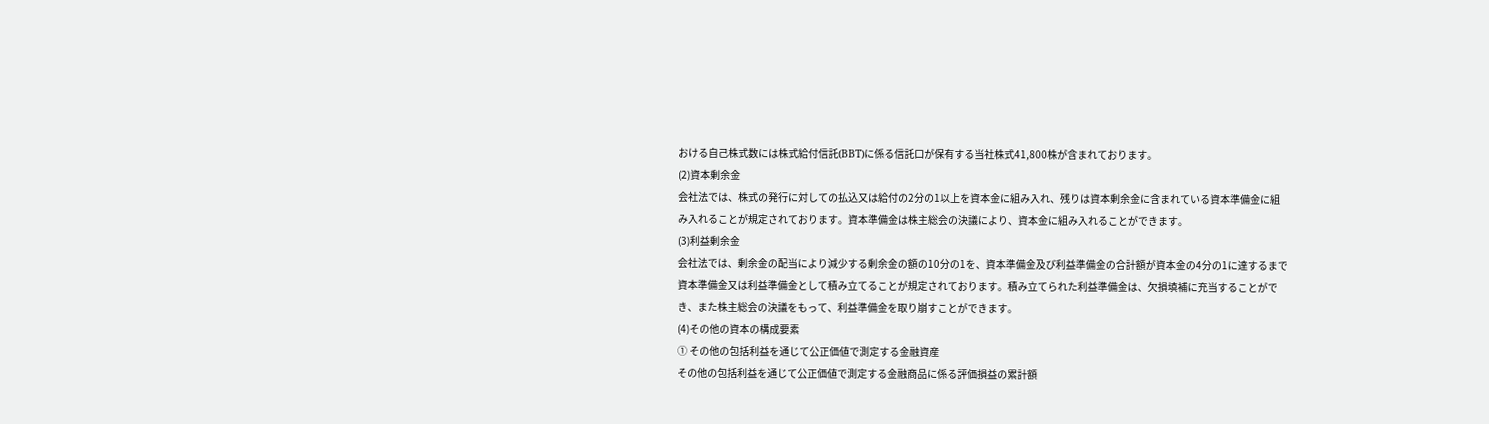おける自己株式数には株式給付信託(BBT)に係る信託口が保有する当社株式41,800株が含まれております。
(2)資本剰余金
会社法では、株式の発行に対しての払込又は給付の2分の1以上を資本金に組み入れ、残りは資本剰余金に含まれている資本準備金に組み入れることが規定されております。資本準備金は株主総会の決議により、資本金に組み入れることができます。
(3)利益剰余金
会社法では、剰余金の配当により減少する剰余金の額の10分の1を、資本準備金及び利益準備金の合計額が資本金の4分の1に達するまで資本準備金又は利益準備金として積み立てることが規定されております。積み立てられた利益準備金は、欠損填補に充当することができ、また株主総会の決議をもって、利益準備金を取り崩すことができます。
(4)その他の資本の構成要素
① その他の包括利益を通じて公正価値で測定する金融資産
その他の包括利益を通じて公正価値で測定する金融商品に係る評価損益の累計額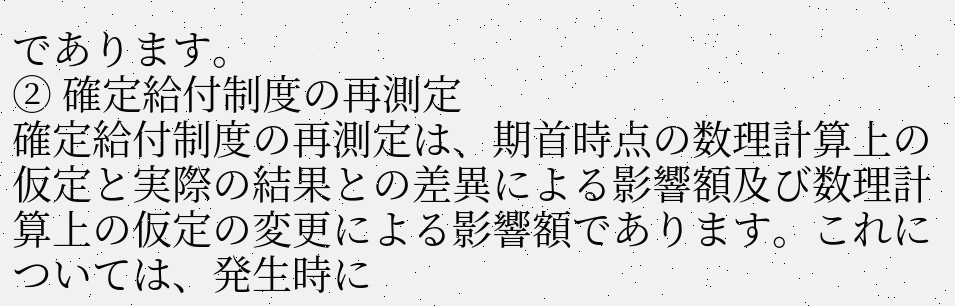であります。
② 確定給付制度の再測定
確定給付制度の再測定は、期首時点の数理計算上の仮定と実際の結果との差異による影響額及び数理計算上の仮定の変更による影響額であります。これについては、発生時に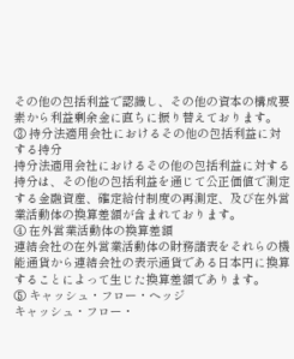その他の包括利益で認識し、その他の資本の構成要素から利益剰余金に直ちに振り替えております。
③ 持分法適用会社におけるその他の包括利益に対する持分
持分法適用会社におけるその他の包括利益に対する持分は、その他の包括利益を通じて公正価値で測定する金融資産、確定給付制度の再測定、及び在外営業活動体の換算差額が含まれております。
④ 在外営業活動体の換算差額
連結会社の在外営業活動体の財務諸表をそれらの機能通貨から連結会社の表示通貨である日本円に換算することによって生じた換算差額であります。
⑤ キャッシュ・フロー・ヘッジ
キャッシュ・フロー・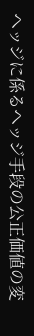ヘッジに係るヘッジ手段の公正価値の変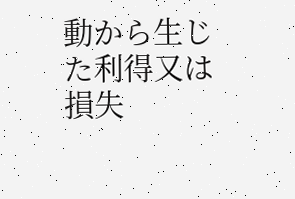動から生じた利得又は損失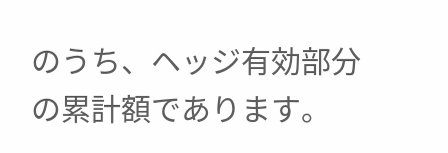のうち、ヘッジ有効部分の累計額であります。